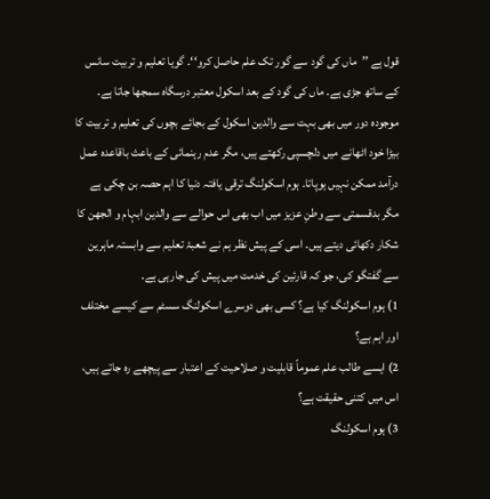قول ہے ’’ماں کی گود سے گور تک علم حاصل کرو‘‘۔ گویا تعلیم و تربیت سانس کے ساتھ جڑی ہے۔ ماں کی گود کے بعد اسکول معتبر درسگاہ سمجھا جاتا ہے۔ موجودہ دور میں بھی بہت سے والدین اسکول کے بجائے بچوں کی تعلیم و تربیت کا بیڑا خود اٹھانے میں دلچسپی رکھتے ہیں، مگر عدم رہنمائی کے باعث باقاعدہ عمل درآمد ممکن نہیں ہوپاتا۔ ہوم اسکولنگ ترقی یافتہ دنیا کا اہم حصہ بن چکی ہے مگر بدقسمتی سے وطنِ عزیز میں اب بھی اس حوالے سے والدین ابہام و الجھن کا شکار دکھائی دیتے ہیں۔ اسی کے پیش نظر ہم نے شعبۂ تعلیم سے وابستہ ماہرین سے گفتگو کی، جو کہ قارئین کی خدمت میں پیش کی جارہی ہے۔
1) ہوم اسکولنگ کیا ہے؟ کسی بھی دوسرے اسکولنگ سسٹم سے کیسے مختلف اور اہم ہے؟
2) ایسے طالب علم عموماً قابلیت و صلاحیت کے اعتبار سے پیچھے رہ جاتے ہیں، اس میں کتنی حقیقت ہے؟
3) ہوم اسکولنگ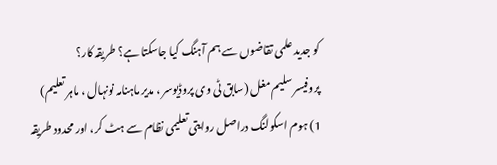کو جدید علمی تقاضوں سے ہم آہنگ کیا جاسکتا ہے؟ طریقہ کار؟
پروفیسر سلیم مغل (سابق ٹی وی پروڈیوسر ، مدیر ماہنامہ نونہال ، ماہر تعلیم)
1) ہوم اسکولنگ دراصل روایتی تعلیمی نظام سے ہٹ کر، اور محدود طریقہ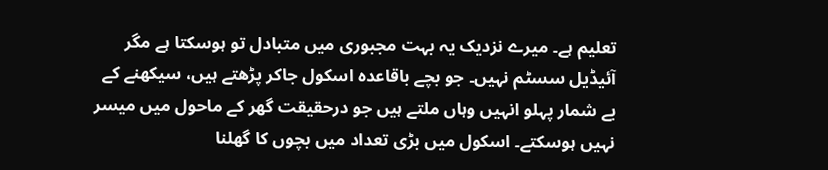تعلیم ہے۔ میرے نزدیک یہ بہت مجبوری میں متبادل تو ہوسکتا ہے مگر آئیڈیل سسٹم نہیں۔ جو بچے باقاعدہ اسکول جاکر پڑھتے ہیں، سیکھنے کے بے شمار پہلو انہیں وہاں ملتے ہیں جو درحقیقت گھر کے ماحول میں میسر نہیں ہوسکتے۔ اسکول میں بڑی تعداد میں بچوں کا گھلنا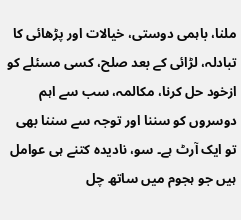ملنا، باہمی دوستی، خیالات اور پڑھائی کا تبادلہ، لڑائی کے بعد صلح، کسی مسئلے کو ازخود حل کرنا، مکالمہ، سب سے اہم دوسروں کو سننا اور توجہ سے سننا بھی تو ایک آرٹ ہے۔ سو، نادیدہ کتنے ہی عوامل ہیں جو ہجوم میں ساتھ چل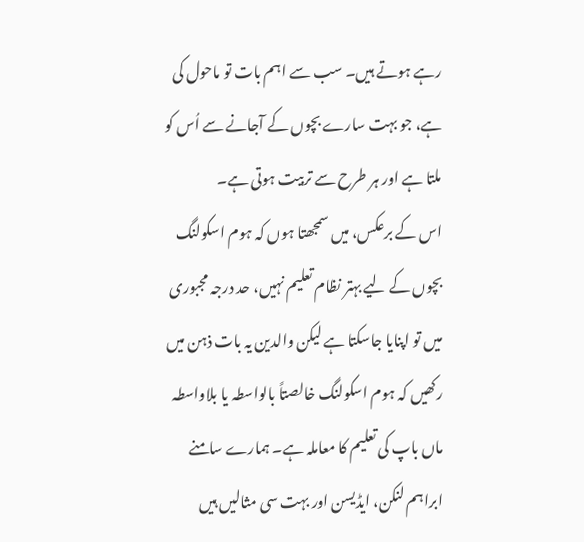رہے ہوتے ہیں۔ سب سے اہم بات تو ماحول کی ہے، جو بہت سارے بچوں کے آجانے سے اُس کو ملتا ہے اور ہر طرح سے تربیت ہوتی ہے۔
اس کے برعکس، میں سمجھتا ہوں کہ ہوم اسکولنگ بچوں کے لیے بہتر نظام تعلیم نہیں، حد درجہ مجبوری میں تو اپنایا جاسکتا ہے لیکن والدین یہ بات ذہن میں رکھیں کہ ہوم اسکولنگ خالصتاً بالواسطہ یا بلاواسطہ ماں باپ کی تعلیم کا معاملہ ہے۔ ہمارے سامنے ابراہم لنکن، ایڈیسن اور بہت سی مثالیں ہیں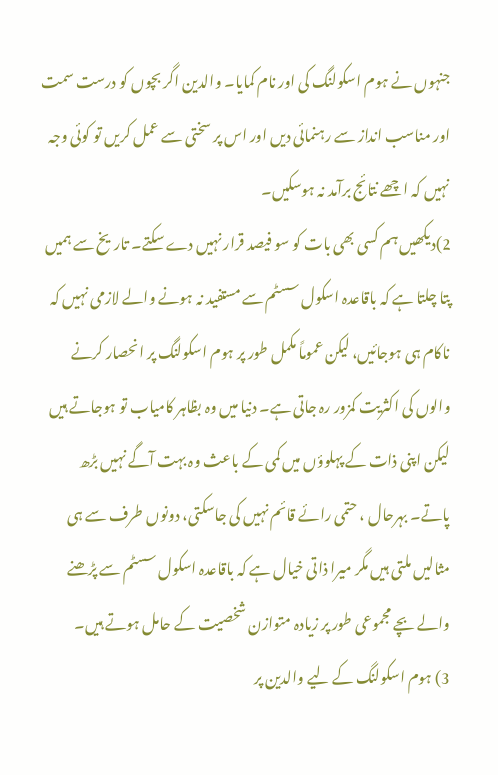جنہوں نے ہوم اسکولنگ کی اور نام کمایا۔ والدین اگر بچوں کو درست سمت اور مناسب انداز سے رہنمائی دیں اور اس پر سختی سے عمل کریں تو کوئی وجہ نہیں کہ اچھے نتائج برآمد نہ ہوسکیں۔
2)دیکھیں ہم کسی بھی بات کو سو فیصد قرار نہیں دے سکتے۔ تاریخ سے ہمیں پتا چلتا ہے کہ باقاعدہ اسکول سسٹم سے مستفید نہ ہونے والے لازمی نہیں کہ ناکام ہی ہوجائیں، لیکن عموماً مکمل طور پر ہوم اسکولنگ پر انحصار کرنے والوں کی اکثریت کمزور رہ جاتی ہے۔ دنیا میں وہ بظاہر کامیاب تو ہوجاتے ہیں لیکن اپنی ذات کے پہلوؤں میں کمی کے باعث وہ بہت آگے نہیں بڑھ پاتے۔ بہرحال ، حتمی رائے قائم نہیں کی جاسکتی، دونوں طرف سے ہی مثالیں ملتی ہیں مگر میرا ذاتی خیال ہے کہ باقاعدہ اسکول سسٹم سے پڑھنے والے بچے مجموعی طور پر زیادہ متوازن شخصیت کے حامل ہوتے ہیں۔
3) ہوم اسکولنگ کے لیے والدین پر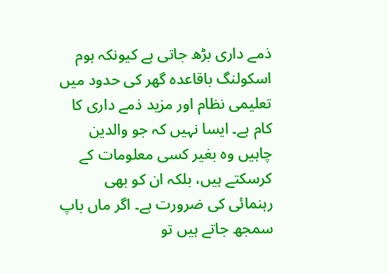ذمے داری بڑھ جاتی ہے کیونکہ ہوم اسکولنگ باقاعدہ گھر کی حدود میں تعلیمی نظام اور مزید ذمے داری کا کام ہے۔ ایسا نہیں کہ جو والدین چاہیں وہ بغیر کسی معلومات کے کرسکتے ہیں، بلکہ ان کو بھی رہنمائی کی ضرورت ہے۔ اگر ماں باپ سمجھ جاتے ہیں تو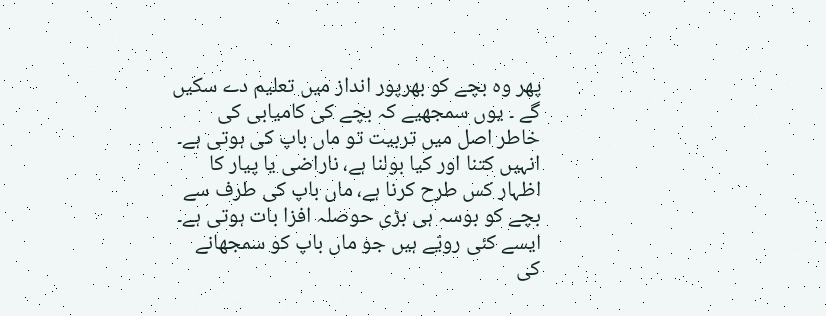پھر وہ بچے کو بھرپور انداز میں تعلیم دے سکیں گے ۔ یوں سمجھیے کہ بچے کی کامیابی کی خاطر اصل میں تربیت تو ماں باپ کی ہوتی ہے۔ انہیں کتنا اور کیا بولنا ہے، ناراضی یا پیار کا اظہار کس طرح کرنا ہے، ماں باپ کی طرف سے بچے کو بوسہ ہی بڑی حوصلہ افزا بات ہوتی ہے۔ ایسے کئی رویّے ہیں جو ماں باپ کو سمجھانے کی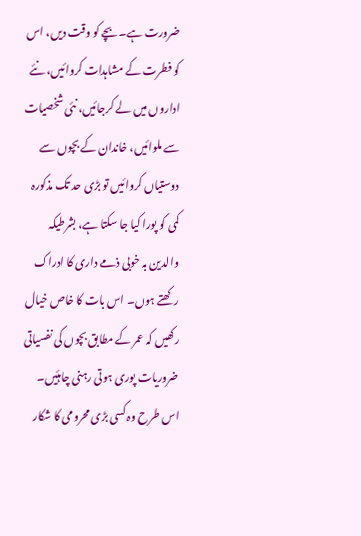ضرورت ہے۔ بچے کو وقت دیں، اس کو فطرت کے مشاہدات کروائیں، نئے اداروں میں لے کرجائیں، نئی شخصیات سے ملوائیں، خاندان کے بچوں سے دوستیاں کروائیں تو بڑی حد تک مذکورہ کمی کو پورا کیا جا سکتا ہے، بشرطیکہ والدین بہ خوبی ذمے داری کا ادراک رکھتے ہوں۔ اس بات کا خاص خیال رکھیں کہ عمر کے مطابق بچوں کی نفسیاتی ضروریات پوری ہوتی رہنی چاہئیں۔ اس طرح وہ کسی بڑی محرومی کا شکار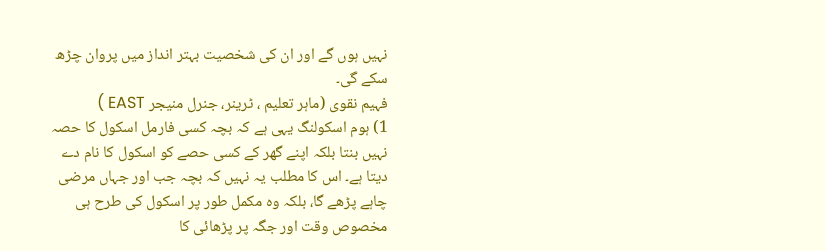نہیں ہوں گے اور ان کی شخصیت بہتر انداز میں پروان چڑھ سکے گی۔
فہیم نقوی (ماہر تعلیم ، ٹرینر، جنرل منیجر EAST )
1) ہوم اسکولنگ یہی ہے کہ بچہ کسی فارمل اسکول کا حصہ نہیں بنتا بلکہ اپنے گھر کے کسی حصے کو اسکول کا نام دے دیتا ہے۔ اس کا مطلب یہ نہیں کہ بچہ جب اور جہاں مرضی چاہے پڑھے گا، بلکہ وہ مکمل طور پر اسکول کی طرح ہی مخصوص وقت اور جگہ پر پڑھائی کا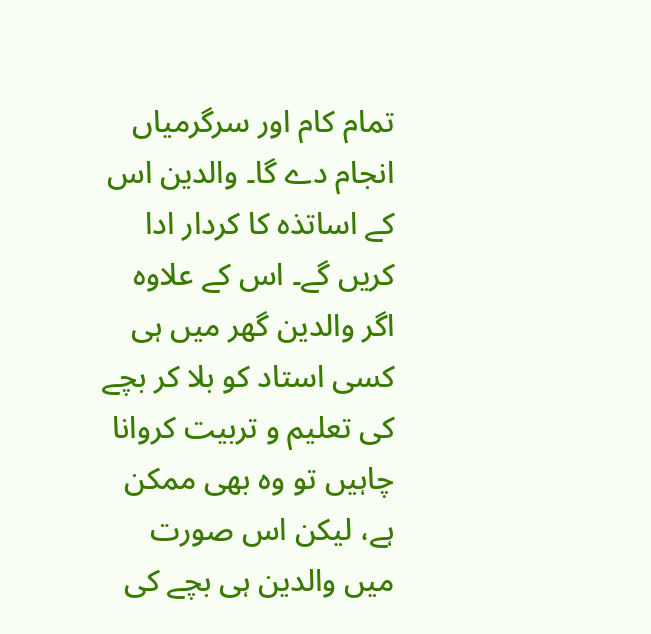تمام کام اور سرگرمیاں انجام دے گا۔ والدین اس کے اساتذہ کا کردار ادا کریں گے۔ اس کے علاوہ اگر والدین گھر میں ہی کسی استاد کو بلا کر بچے کی تعلیم و تربیت کروانا چاہیں تو وہ بھی ممکن ہے، لیکن اس صورت میں والدین ہی بچے کی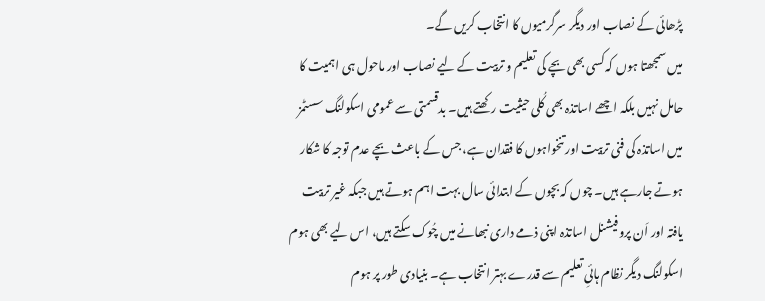پڑھائی کے نصاب اور دیگر سرگرمیوں کا انتخاب کریں گے۔
میں سمجھتا ہوں کہ کسی بھی بچے کی تعلیم و تربیت کے لیے نصاب اور ماحول ہی اہمیت کا حامل نہیں بلکہ اچھے اساتذہ بھی کُلی حیثیت رکھتے ہیں۔ بدقسمتی سے عمومی اسکولنگ سسٹمز میں اساتذہ کی فنی تربیت اور تنخواہوں کا فقدان ہے، جس کے باعث بچے عدم توجہ کا شکار ہوتے جارہے ہیں۔ چوں کہ بچوں کے ابتدائی سال بہت اہم ہوتے ہیں جبکہ غیر تربیت یافتہ اور اَن پروفیشنل اساتذہ اپنی ذمے داری نبھانے میں چُوک سکتے ہیں، اس لیے بھی ہوم اسکولنگ دیگر نظام ہائیِ تعلیم سے قدرے بہتر انتخاب ہے۔ بنیادی طور پر ہوم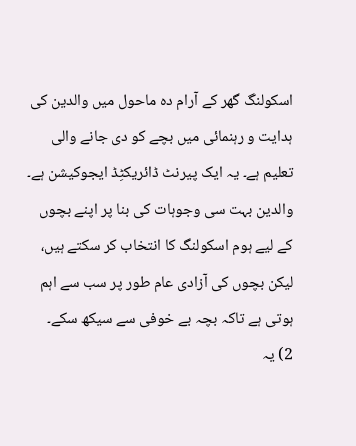اسکولنگ گھر کے آرام دہ ماحول میں والدین کی ہدایت و رہنمائی میں بچے کو دی جانے والی تعلیم ہے۔ یہ ایک پیرنٹ ڈائریکٹِڈ ایجوکیشن ہے۔
والدین بہت سی وجوہات کی بنا پر اپنے بچوں کے لیے ہوم اسکولنگ کا انتخاب کر سکتے ہیں، لیکن بچوں کی آزادی عام طور پر سب سے اہم ہوتی ہے تاکہ بچہ بے خوفی سے سیکھ سکے۔
2) یہ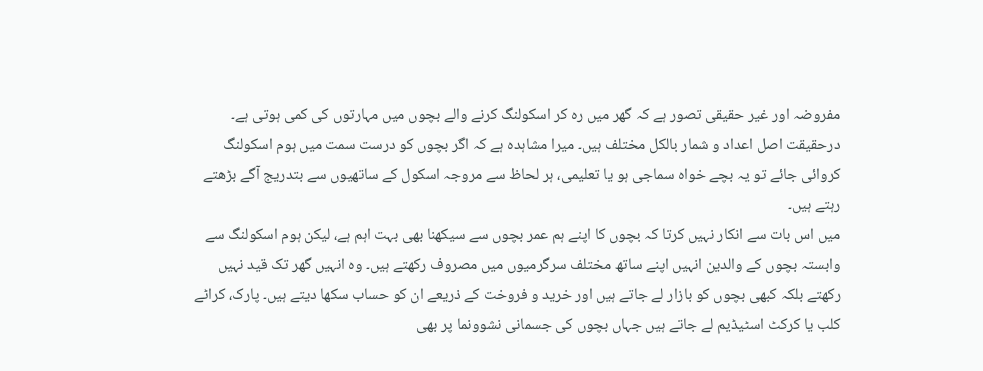مفروضہ اور غیر حقیقی تصور ہے کہ گھر میں رہ کر اسکولنگ کرنے والے بچوں میں مہارتوں کی کمی ہوتی ہے۔ درحقیقت اصل اعداد و شمار بالکل مختلف ہیں۔ میرا مشاہدہ ہے کہ اگر بچوں کو درست سمت میں ہوم اسکولنگ کروائی جائے تو یہ بچے خواہ سماجی ہو یا تعلیمی، ہر لحاظ سے مروجہ اسکول کے ساتھیوں سے بتدریج آگے بڑھتے رہتے ہیں۔
میں اس بات سے انکار نہیں کرتا کہ بچوں کا اپنے ہم عمر بچوں سے سیکھنا بھی بہت اہم ہے، لیکن ہوم اسکولنگ سے وابستہ بچوں کے والدین انہیں اپنے ساتھ مختلف سرگرمیوں میں مصروف رکھتے ہیں۔ وہ انہیں گھر تک قید نہیں رکھتے بلکہ کبھی بچوں کو بازار لے جاتے ہیں اور خرید و فروخت کے ذریعے ان کو حساب سکھا دیتے ہیں۔ پارک، کراٹے کلب یا کرکٹ اسٹیڈیم لے جاتے ہیں جہاں بچوں کی جسمانی نشوونما پر بھی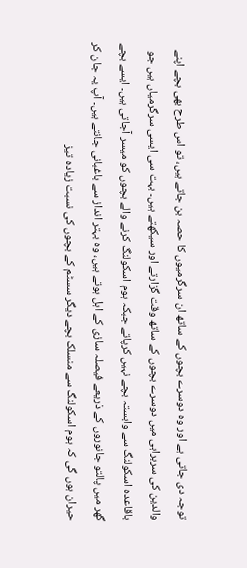توجہ دی جاتی ہے اور وہ دوسرے بچوں کے ساتھ ان سرگرمیوں کا حصہ بن جاتے ہیں، تو اس طرح بھی بچے اپنے والدین کی سربراہی میں دوسرے بچوں کے ساتھ وقت گزارتے اور سیکھتے ہیں۔ بہت سی ایسی سرگرمیاں ہیں جو باقاعدہ اسکولنگ سے وابستہ بچے نہیں کرپاتے جبکہ ہوم اسکولنگ کرنے والے بچوں کو میسر آجاتی ہیں۔ ایسے بچے گھر میں پالتو جانوروں کے ذریعے فیصلہ سازی کے اہل ہوتے ہیں، وہ بہتر انداز سے باغبانی جانتے ہیں۔ آپ یہ جان کر حیران ہوں گی کہ ہوم اسکولنگ سے منسلک بچے دیگر سسٹم کے بچوں کی نسبت زیادہ تیز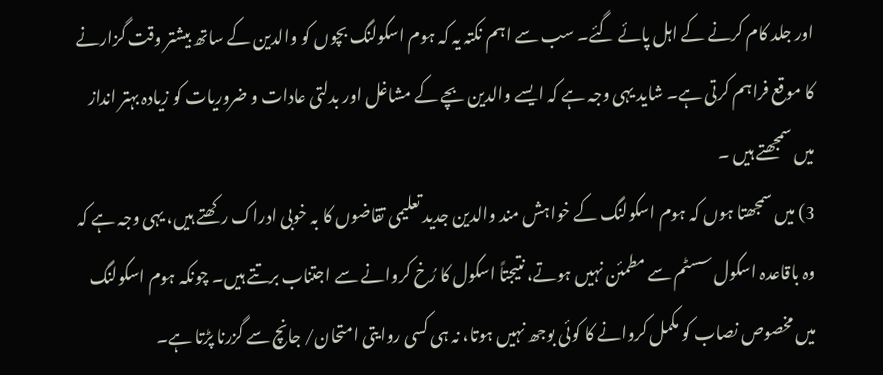اور جلد کام کرنے کے اہل پائے گئے۔ سب سے اہم نکتہ یہ کہ ہوم اسکولنگ بچوں کو والدین کے ساتھ بیشتر وقت گزارنے کا موقع فراہم کرتی ہے۔ شاید یہی وجہ ہے کہ ایسے والدین بچے کے مشاغل اور بدلتی عادات و ضروریات کو زیادہ بہتر انداز میں سمجھتے ہیں ۔
3) میں سمجھتا ہوں کہ ہوم اسکولنگ کے خواہش مند والدین جدید تعلیمی تقاضوں کا بہ خوبی ادراک رکھتے ہیں، یہی وجہ ہے کہ وہ باقاعدہ اسکول سسٹم سے مطمئن نہیں ہوتے، نتیجتاً اسکول کا رُخ کروانے سے اجتناب برتتے ہیں۔ چونکہ ہوم اسکولنگ میں مخصوص نصاب کو مکمل کروانے کا کوئی بوجھ نہیں ہوتا، نہ ہی کسی روایتی امتحان/ جانچ سے گزرنا پڑتا ہے۔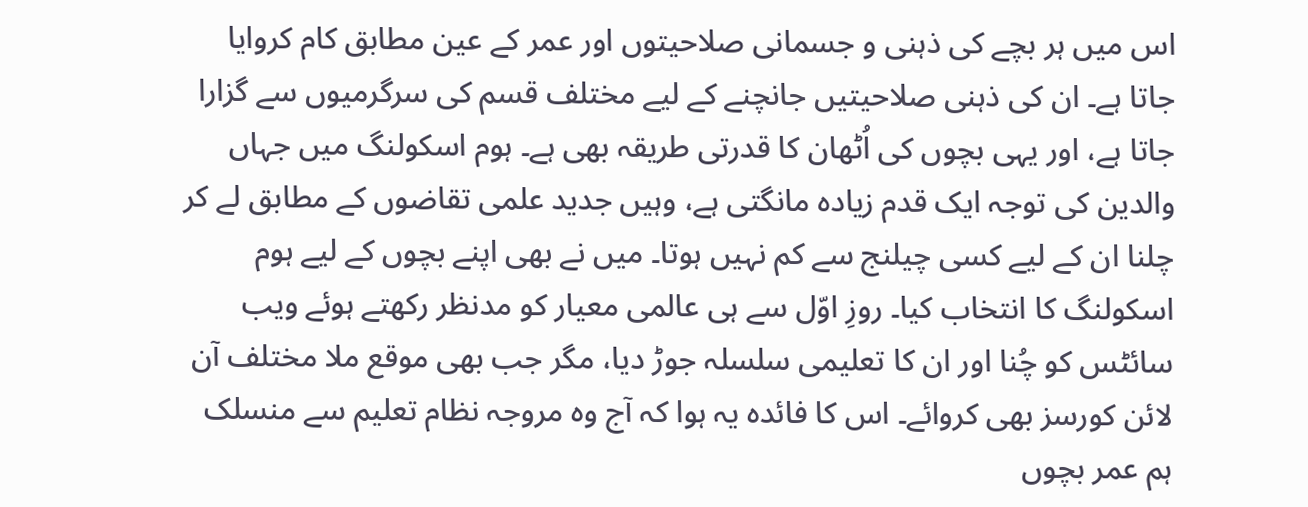اس میں ہر بچے کی ذہنی و جسمانی صلاحیتوں اور عمر کے عین مطابق کام کروایا جاتا ہے۔ ان کی ذہنی صلاحیتیں جانچنے کے لیے مختلف قسم کی سرگرمیوں سے گزارا جاتا ہے، اور یہی بچوں کی اُٹھان کا قدرتی طریقہ بھی ہے۔ ہوم اسکولنگ میں جہاں والدین کی توجہ ایک قدم زیادہ مانگتی ہے، وہیں جدید علمی تقاضوں کے مطابق لے کر چلنا ان کے لیے کسی چیلنج سے کم نہیں ہوتا۔ میں نے بھی اپنے بچوں کے لیے ہوم اسکولنگ کا انتخاب کیا۔ روزِ اوّل سے ہی عالمی معیار کو مدنظر رکھتے ہوئے ویب سائٹس کو چُنا اور ان کا تعلیمی سلسلہ جوڑ دیا، مگر جب بھی موقع ملا مختلف آن لائن کورسز بھی کروائے۔ اس کا فائدہ یہ ہوا کہ آج وہ مروجہ نظام تعلیم سے منسلک ہم عمر بچوں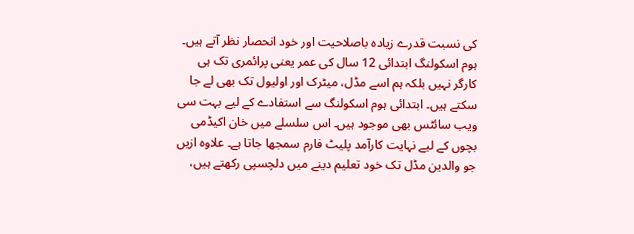کی نسبت قدرے زیادہ باصلاحیت اور خود انحصار نظر آتے ہیں۔
ہوم اسکولنگ ابتدائی 12 سال کی عمر یعنی پرائمری تک ہی کارگر نہیں بلکہ ہم اسے مڈل، میٹرک اور اولیول تک بھی لے جا سکتے ہیں۔ ابتدائی ہوم اسکولنگ سے استفادے کے لیے بہت سی ویب سائٹس بھی موجود ہیں۔ اس سلسلے میں خان اکیڈمی بچوں کے لیے نہایت کارآمد پلیٹ فارم سمجھا جاتا ہے۔ علاوہ ازیں جو والدین مڈل تک خود تعلیم دینے میں دلچسپی رکھتے ہیں،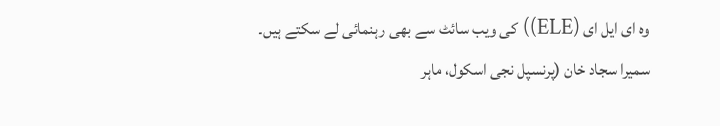وہ ای ایل ای (ELE)) کی ویب سائٹ سے بھی رہنمائی لے سکتے ہیں۔
سمیرا سجاد خان (پرنسپل نجی اسکول، ماہر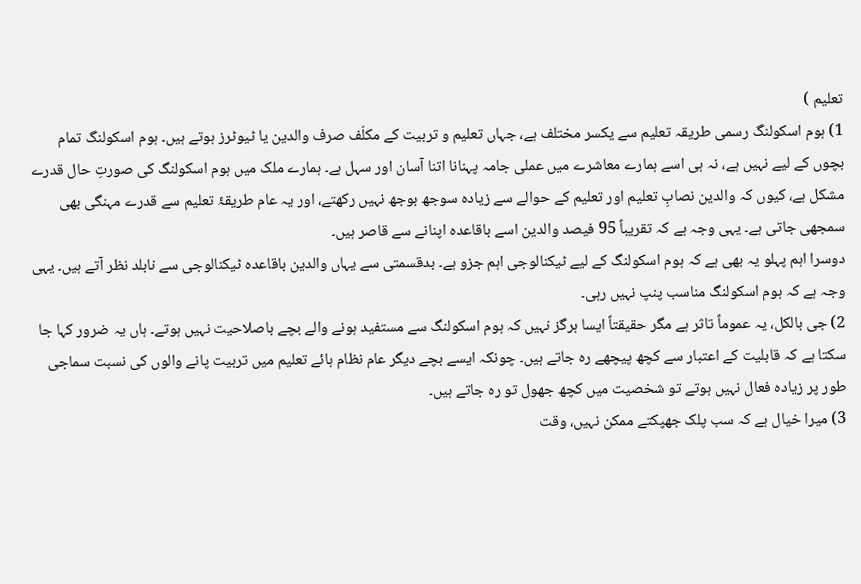تعلیم )
1) ہوم اسکولنگ رسمی طریقہ تعلیم سے یکسر مختلف ہے، جہاں تعلیم و تربیت کے مکلّف صرف والدین یا ٹیوٹرز ہوتے ہیں۔ ہوم اسکولنگ تمام بچوں کے لیے نہیں ہے، نہ ہی اسے ہمارے معاشرے میں عملی جامہ پہنانا اتنا آسان اور سہل ہے۔ ہمارے ملک میں ہوم اسکولنگ کی صورتِ حال قدرے مشکل ہے، کیوں کہ والدین نصابِ تعلیم اور تعلیم کے حوالے سے زیادہ سوجھ بوجھ نہیں رکھتے، اور یہ عام طریقۂ تعلیم سے قدرے مہنگی بھی سمجھی جاتی ہے۔ یہی وجہ ہے کہ تقریباً 95 فیصد والدین اسے باقاعدہ اپنانے سے قاصر ہیں۔
دوسرا اہم پہلو یہ بھی ہے کہ ہوم اسکولنگ کے لیے ٹیکنالوجی اہم جزو ہے۔ بدقسمتی سے یہاں والدین باقاعدہ ٹیکنالوجی سے نابلد نظر آتے ہیں۔ یہی وجہ ہے کہ ہوم اسکولنگ مناسب پنپ نہیں رہی۔
2) جی بالکل، یہ عموماً تاثر ہے مگر حقیقتاً ایسا ہرگز نہیں کہ ہوم اسکولنگ سے مستفید ہونے والے بچے باصلاحیت نہیں ہوتے۔ ہاں یہ ضرور کہا جا سکتا ہے کہ قابلیت کے اعتبار سے کچھ پیچھے رہ جاتے ہیں۔ چونکہ ایسے بچے دیگر عام نظام ہائے تعلیم میں تربیت پانے والوں کی نسبت سماجی طور پر زیادہ فعال نہیں ہوتے تو شخصیت میں کچھ جھول تو رہ جاتے ہیں۔
3) میرا خیال ہے کہ سب پلک جھپکتے ممکن نہیں، وقت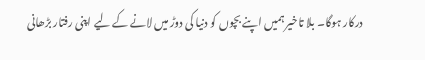درکار ہوگا۔ بلا تاخیر ہمیں اپنے بچوں کو دنیا کی دوڑ میں لانے کے لیے اپنی رفتار بڑھانی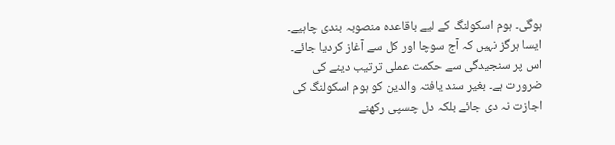ہوگی۔ ہوم اسکولنگ کے لیے باقاعدہ منصوبہ بندی چاہیے۔ ایسا ہرگز نہیں کہ آج سوچا اور کل سے آغاز کردیا جائے۔ اس پر سنجیدگی سے حکمت عملی ترتیب دینے کی ضرورت ہے۔ بغیر سند یافتہ والدین کو ہوم اسکولنگ کی اجازت نہ دی جائے بلکہ دل چسپی رکھنے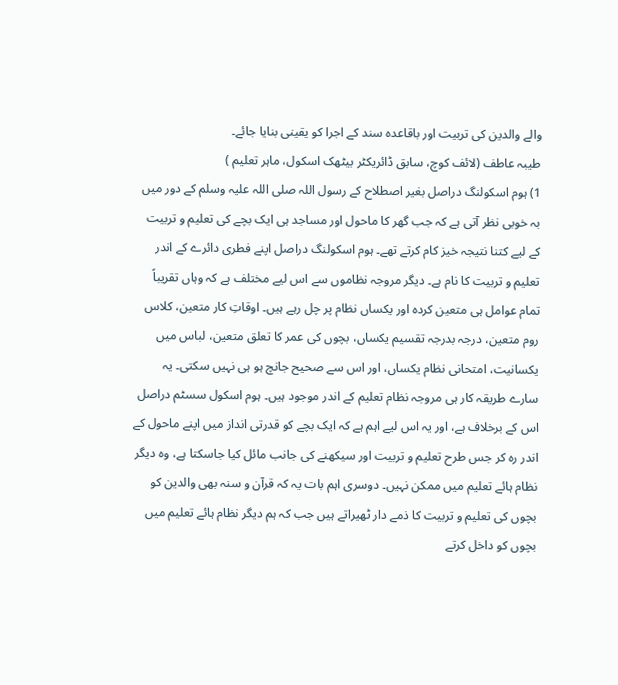والے والدین کی تربیت اور باقاعدہ سند کے اجرا کو یقینی بنایا جائے۔
طیبہ عاطف (لائف کوچ، سابق ڈائریکٹر بیٹھک اسکول، ماہر تعلیم )
1) ہوم اسکولنگ دراصل بغیر اصطلاح کے رسول اللہ صلی اللہ علیہ وسلم کے دور میں بہ خوبی نظر آتی ہے کہ جب گھر کا ماحول اور مساجد ہی ایک بچے کی تعلیم و تربیت کے لیے کتنا نتیجہ خیز کام کرتے تھے۔ ہوم اسکولنگ دراصل اپنے فطری دائرے کے اندر تعلیم و تربیت کا نام ہے۔ دیگر مروجہ نظاموں سے اس لیے مختلف ہے کہ وہاں تقریباً تمام عوامل ہی متعین کردہ اور یکساں نظام پر چل رہے ہیں۔ اوقاتِ کار متعین، کلاس روم متعین، درجہ بدرجہ تقسیم یکساں، بچوں کی عمر کا تعلق متعین، لباس میں یکسانیت، امتحانی نظام یکساں، اور اس سے صحیح جانچ ہو ہی نہیں سکتی۔ یہ سارے طریقہ کار ہی مروجہ نظام تعلیم کے اندر موجود ہیں۔ ہوم اسکول سسٹم دراصل اس کے برخلاف ہے، اور یہ اس لیے اہم ہے کہ ایک بچے کو قدرتی انداز میں اپنے ماحول کے اندر رہ کر جس طرح تعلیم و تربیت اور سیکھنے کی جانب مائل کیا جاسکتا ہے، وہ دیگر نظام ہائے تعلیم میں ممکن نہیں۔ دوسری اہم بات یہ کہ قرآن و سنہ بھی والدین کو بچوں کی تعلیم و تربیت کا ذمے دار ٹھیراتے ہیں جب کہ ہم دیگر نظام ہائے تعلیم میں بچوں کو داخل کرتے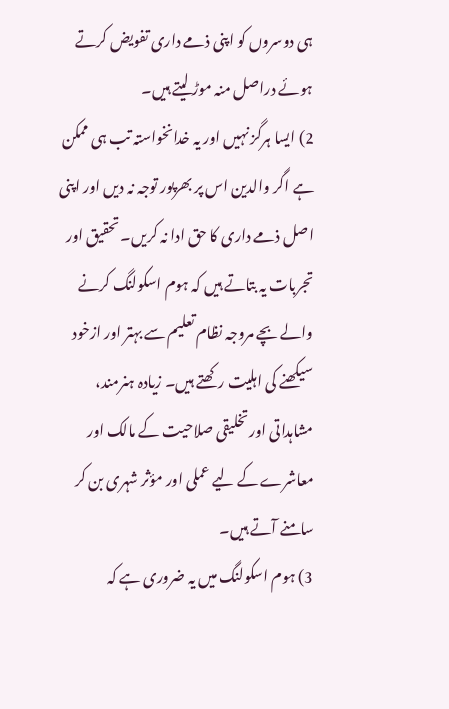ہی دوسروں کو اپنی ذمے داری تفویض کرتے ہوئے دراصل منہ موڑ لیتے ہیں۔
2) ایسا ہرگز نہیں اور یہ خدانخواستہ تب ہی ممکن ہے اگر والدین اس پر بھرپور توجہ نہ دیں اور اپنی اصل ذمے داری کا حق ادا نہ کریں۔ تحقیق اور تجربات یہ بتاتے ہیں کہ ہوم اسکولنگ کرنے والے بچے مروجہ نظام تعلیم سے بہتر اور ازخود سیکھنے کی اہلیت رکھتے ہیں۔ زیادہ ہنرمند، مشاہداتی اور تخلیقی صلاحیت کے مالک اور معاشرے کے لیے عملی اور مؤثر شہری بن کر سامنے آتے ہیں۔
3) ہوم اسکولنگ میں یہ ضروری ہے کہ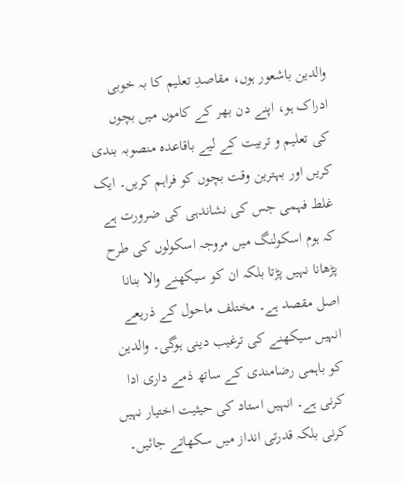والدین باشعور ہوں، مقاصدِ تعلیم کا بہ خوبی ادراک ہو، اپنے دن بھر کے کاموں میں بچوں کی تعلیم و تربیت کے لیے باقاعدہ منصوبہ بندی کریں اور بہترین وقت بچوں کو فراہم کریں۔ ایک غلط فہمی جس کی نشاندہی کی ضرورت ہے کہ ہوم اسکولنگ میں مروجہ اسکولوں کی طرح پڑھانا نہیں پڑتا بلکہ ان کو سیکھنے والا بنانا اصل مقصد ہے۔ مختلف ماحول کے ذریعے انہیں سیکھنے کی ترغیب دینی ہوگی۔ والدین کو باہمی رضامندی کے ساتھ ذمے داری ادا کرنی ہے۔ انہیں استاد کی حیثیت اختیار نہیں کرنی بلکہ قدرتی انداز میں سکھاتے جائیں۔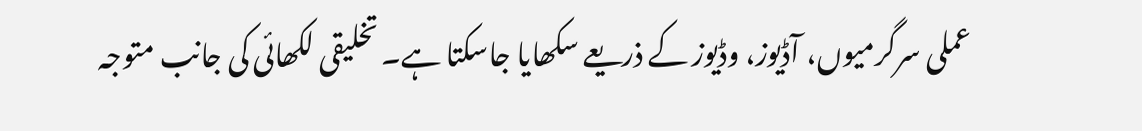عملی سرگرمیوں، آڈیوز، وڈیوز کے ذریعے سکھایا جاسکتا ہے۔ تخلیقی لکھائی کی جانب متوجہ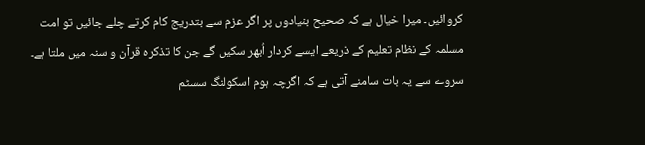کروائیں۔ میرا خیال ہے کہ صحیح بنیادوں پر اگر عزم سے بتدریج کام کرتے چلے جائیں تو امت مسلمہ کے نظام تعلیم کے ذریعے ایسے کردار اُبھر سکیں گے جن کا تذکرہ قرآن و سنہ میں ملتا ہے۔
سروے سے یہ بات سامنے آتی ہے کہ اگرچہ ہوم اسکولنگ سسٹم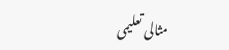مثالی تعلیمی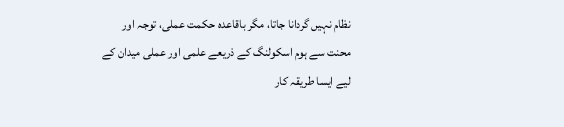نظام نہیں گردانا جاتا، مگر باقاعدہ حکمت عملی، توجہ اور محنت سے ہوم اسکولنگ کے ذریعے علمی اور عملی میدان کے لیے ایسا طریقہ کار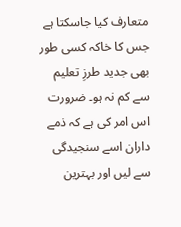متعارف کیا جاسکتا ہے جس کا خاکہ کسی طور بھی جدید طرزِ تعلیم سے کم نہ ہو۔ ضرورت اس امر کی ہے کہ ذمے داران اسے سنجیدگی سے لیں اور بہترین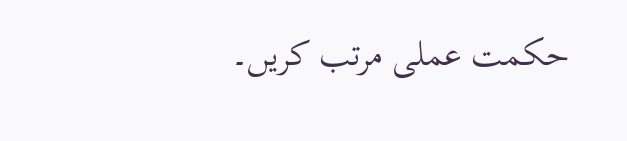حکمت عملی مرتب کریں۔